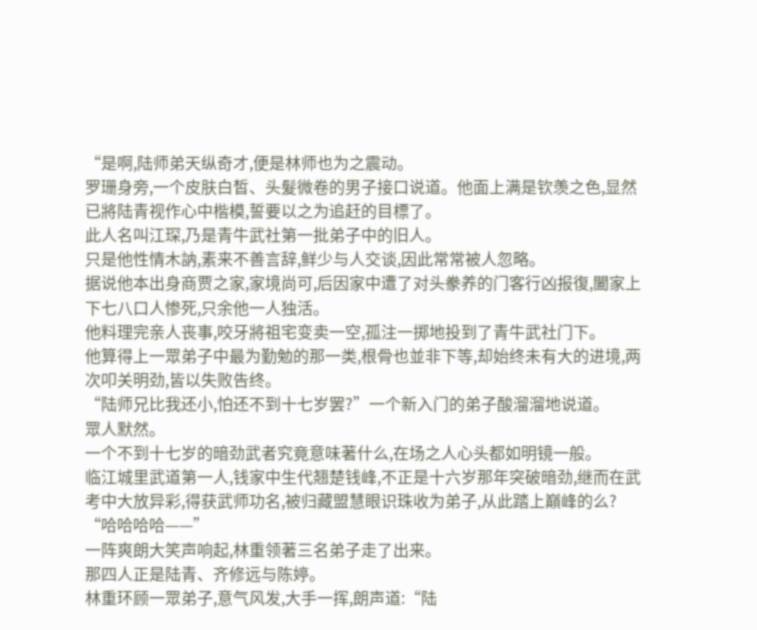“是啊,陆师弟天纵奇才,便是林师也为之震动。
罗珊身旁,一个皮肤白皙、头髮微卷的男子接口说道。他面上满是钦羡之色,显然已將陆青视作心中楷模,誓要以之为追赶的目標了。
此人名叫江琛,乃是青牛武社第一批弟子中的旧人。
只是他性情木訥,素来不善言辞,鲜少与人交谈,因此常常被人忽略。
据说他本出身商贾之家,家境尚可,后因家中遭了对头豢养的门客行凶报復,闔家上下七八口人惨死,只余他一人独活。
他料理完亲人丧事,咬牙將祖宅变卖一空,孤注一掷地投到了青牛武社门下。
他算得上一眾弟子中最为勤勉的那一类,根骨也並非下等,却始终未有大的进境,两次叩关明劲,皆以失败告终。
“陆师兄比我还小,怕还不到十七岁罢?”一个新入门的弟子酸溜溜地说道。
眾人默然。
一个不到十七岁的暗劲武者究竟意味著什么,在场之人心头都如明镜一般。
临江城里武道第一人,钱家中生代翘楚钱峰,不正是十六岁那年突破暗劲,继而在武考中大放异彩,得获武师功名,被归藏盟慧眼识珠收为弟子,从此踏上巔峰的么?
“哈哈哈哈——”
一阵爽朗大笑声响起,林重领著三名弟子走了出来。
那四人正是陆青、齐修远与陈婷。
林重环顾一眾弟子,意气风发,大手一挥,朗声道:“陆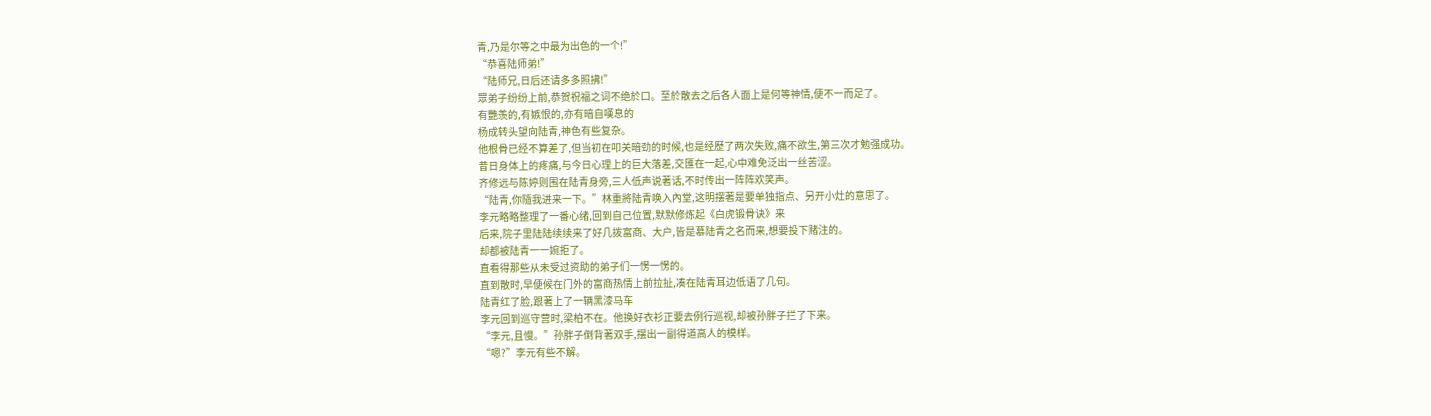青,乃是尔等之中最为出色的一个!”
“恭喜陆师弟!”
“陆师兄,日后还请多多照拂!”
眾弟子纷纷上前,恭贺祝福之词不绝於口。至於散去之后各人面上是何等神情,便不一而足了。
有艷羡的,有嫉恨的,亦有暗自嘆息的
杨成转头望向陆青,神色有些复杂。
他根骨已经不算差了,但当初在叩关暗劲的时候,也是经歷了两次失败,痛不欲生,第三次才勉强成功。
昔日身体上的疼痛,与今日心理上的巨大落差,交匯在一起,心中难免泛出一丝苦涩。
齐修远与陈婷则围在陆青身旁,三人低声说著话,不时传出一阵阵欢笑声。
“陆青,你隨我进来一下。”林重將陆青唤入內堂,这明摆著是要单独指点、另开小灶的意思了。
李元略略整理了一番心绪,回到自己位置,默默修炼起《白虎锻骨诀》来
后来,院子里陆陆续续来了好几拨富商、大户,皆是慕陆青之名而来,想要投下赌注的。
却都被陆青一一婉拒了。
直看得那些从未受过资助的弟子们一愣一愣的。
直到散时,早便候在门外的富商热情上前拉扯,凑在陆青耳边低语了几句。
陆青红了脸,跟著上了一辆黑漆马车
李元回到巡守营时,梁柏不在。他换好衣衫正要去例行巡视,却被孙胖子拦了下来。
“李元,且慢。”孙胖子倒背著双手,摆出一副得道高人的模样。
“嗯?”李元有些不解。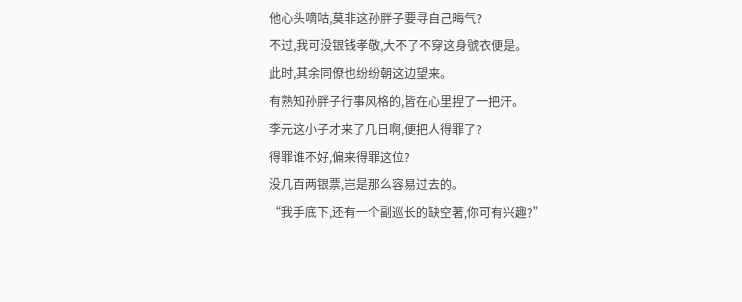他心头嘀咕,莫非这孙胖子要寻自己晦气?
不过,我可没银钱孝敬,大不了不穿这身號衣便是。
此时,其余同僚也纷纷朝这边望来。
有熟知孙胖子行事风格的,皆在心里捏了一把汗。
李元这小子才来了几日啊,便把人得罪了?
得罪谁不好,偏来得罪这位?
没几百两银票,岂是那么容易过去的。
“我手底下,还有一个副巡长的缺空著,你可有兴趣?”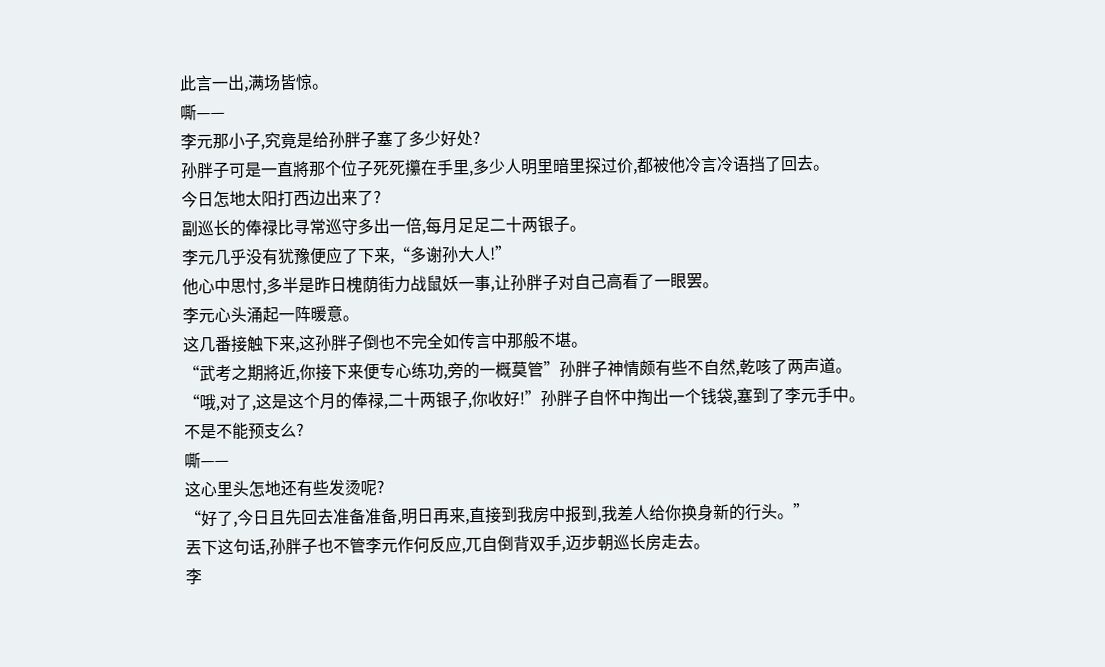此言一出,满场皆惊。
嘶——
李元那小子,究竟是给孙胖子塞了多少好处?
孙胖子可是一直將那个位子死死攥在手里,多少人明里暗里探过价,都被他冷言冷语挡了回去。
今日怎地太阳打西边出来了?
副巡长的俸禄比寻常巡守多出一倍,每月足足二十两银子。
李元几乎没有犹豫便应了下来,“多谢孙大人!”
他心中思忖,多半是昨日槐荫街力战鼠妖一事,让孙胖子对自己高看了一眼罢。
李元心头涌起一阵暖意。
这几番接触下来,这孙胖子倒也不完全如传言中那般不堪。
“武考之期將近,你接下来便专心练功,旁的一概莫管”孙胖子神情颇有些不自然,乾咳了两声道。
“哦,对了,这是这个月的俸禄,二十两银子,你收好!”孙胖子自怀中掏出一个钱袋,塞到了李元手中。
不是不能预支么?
嘶——
这心里头怎地还有些发烫呢?
“好了,今日且先回去准备准备,明日再来,直接到我房中报到,我差人给你换身新的行头。”
丟下这句话,孙胖子也不管李元作何反应,兀自倒背双手,迈步朝巡长房走去。
李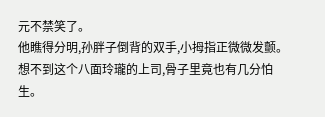元不禁笑了。
他瞧得分明,孙胖子倒背的双手,小拇指正微微发颤。
想不到这个八面玲瓏的上司,骨子里竟也有几分怕生。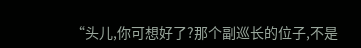“头儿,你可想好了?那个副巡长的位子,不是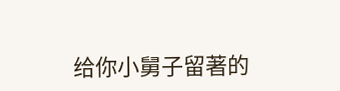给你小舅子留著的